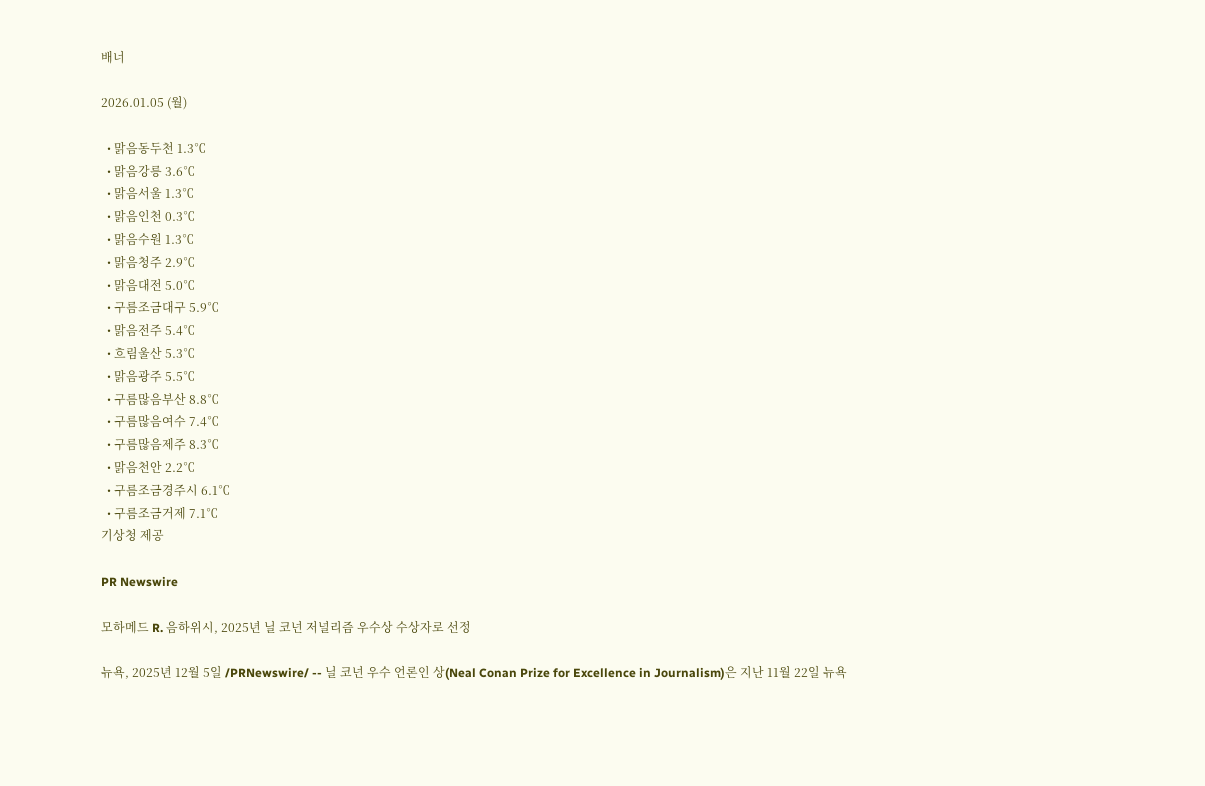배너

2026.01.05 (월)

  • 맑음동두천 1.3℃
  • 맑음강릉 3.6℃
  • 맑음서울 1.3℃
  • 맑음인천 0.3℃
  • 맑음수원 1.3℃
  • 맑음청주 2.9℃
  • 맑음대전 5.0℃
  • 구름조금대구 5.9℃
  • 맑음전주 5.4℃
  • 흐림울산 5.3℃
  • 맑음광주 5.5℃
  • 구름많음부산 8.8℃
  • 구름많음여수 7.4℃
  • 구름많음제주 8.3℃
  • 맑음천안 2.2℃
  • 구름조금경주시 6.1℃
  • 구름조금거제 7.1℃
기상청 제공

PR Newswire

모하메드 R. 음하위시, 2025년 닐 코넌 저널리즘 우수상 수상자로 선정

뉴욕, 2025년 12월 5일 /PRNewswire/ -- 닐 코넌 우수 언론인 상(Neal Conan Prize for Excellence in Journalism)은 지난 11월 22일 뉴욕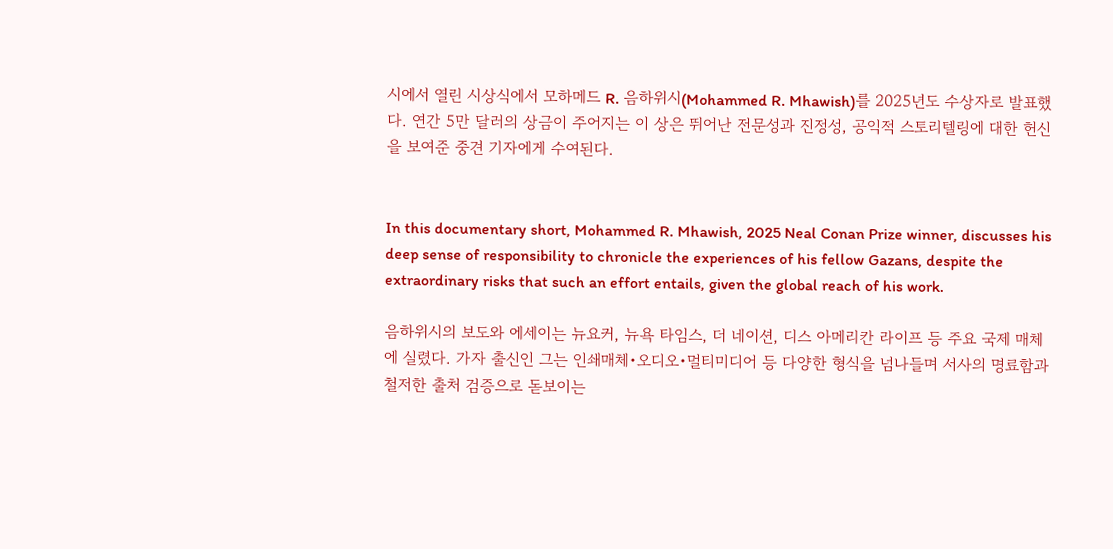시에서 열린 시상식에서 모하메드 R. 음하위시(Mohammed R. Mhawish)를 2025년도 수상자로 발표했다. 연간 5만 달러의 상금이 주어지는 이 상은 뛰어난 전문성과 진정성, 공익적 스토리텔링에 대한 헌신을 보여준 중견 기자에게 수여된다.


In this documentary short, Mohammed R. Mhawish, 2025 Neal Conan Prize winner, discusses his deep sense of responsibility to chronicle the experiences of his fellow Gazans, despite the extraordinary risks that such an effort entails, given the global reach of his work.

음하위시의 보도와 에세이는 뉴요커, 뉴욕 타임스, 더 네이션, 디스 아메리칸 라이프 등 주요 국제 매체에 실렸다. 가자 출신인 그는 인쇄매체•오디오•멀티미디어 등 다양한 형식을 넘나들며 서사의 명료함과 철저한 출처 검증으로 돋보이는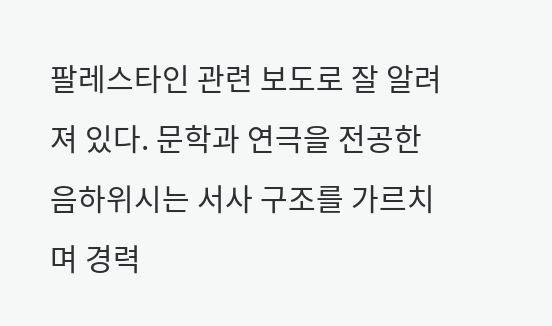팔레스타인 관련 보도로 잘 알려져 있다. 문학과 연극을 전공한 음하위시는 서사 구조를 가르치며 경력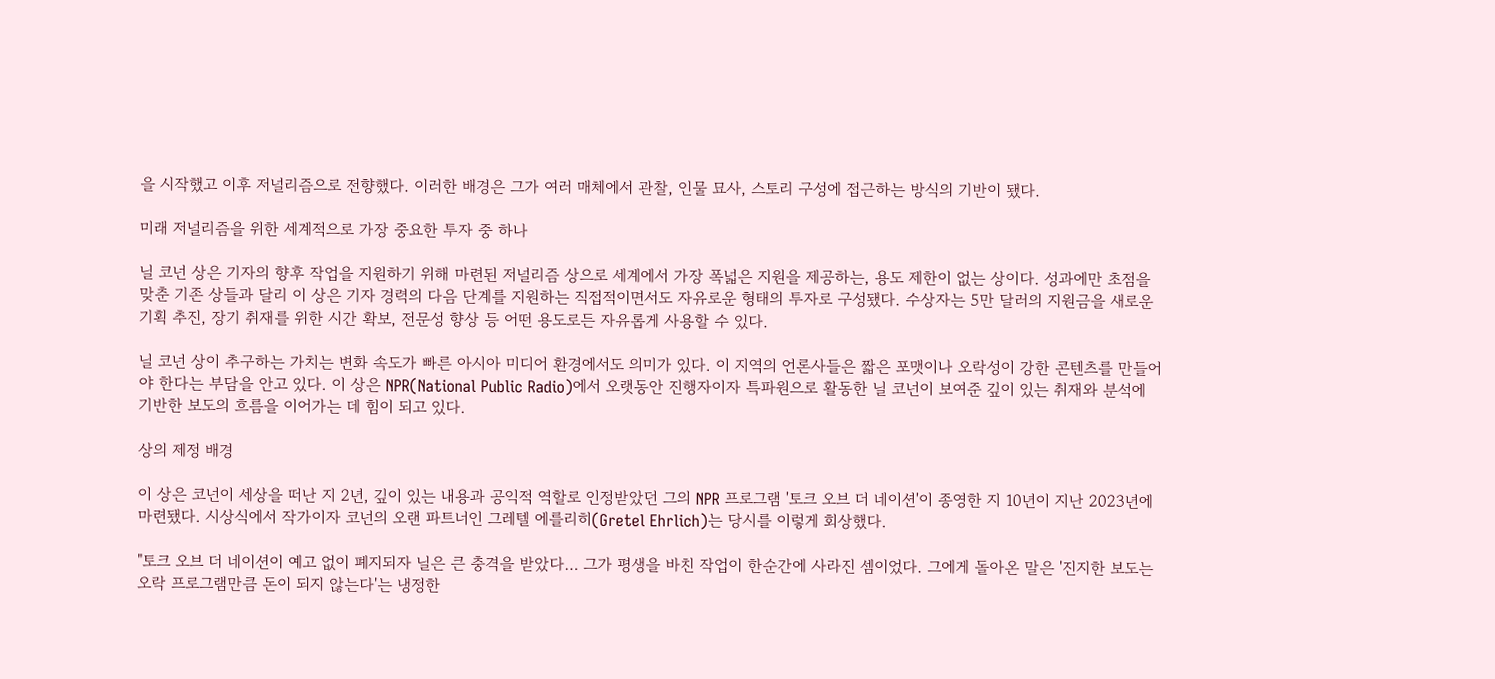을 시작했고 이후 저널리즘으로 전향했다. 이러한 배경은 그가 여러 매체에서 관찰, 인물 묘사, 스토리 구성에 접근하는 방식의 기반이 됐다.

미래 저널리즘을 위한 세계적으로 가장 중요한 투자 중 하나

닐 코넌 상은 기자의 향후 작업을 지원하기 위해 마련된 저널리즘 상으로 세계에서 가장 폭넓은 지원을 제공하는, 용도 제한이 없는 상이다. 성과에만 초점을 맞춘 기존 상들과 달리 이 상은 기자 경력의 다음 단계를 지원하는 직접적이면서도 자유로운 형태의 투자로 구성됐다. 수상자는 5만 달러의 지원금을 새로운 기획 추진, 장기 취재를 위한 시간 확보, 전문성 향상 등 어떤 용도로든 자유롭게 사용할 수 있다.

닐 코넌 상이 추구하는 가치는 변화 속도가 빠른 아시아 미디어 환경에서도 의미가 있다. 이 지역의 언론사들은 짧은 포맷이나 오락성이 강한 콘텐츠를 만들어야 한다는 부담을 안고 있다. 이 상은 NPR(National Public Radio)에서 오랫동안 진행자이자 특파원으로 활동한 닐 코넌이 보여준 깊이 있는 취재와 분석에 기반한 보도의 흐름을 이어가는 데 힘이 되고 있다.

상의 제정 배경

이 상은 코넌이 세상을 떠난 지 2년, 깊이 있는 내용과 공익적 역할로 인정받았던 그의 NPR 프로그램 '토크 오브 더 네이션'이 종영한 지 10년이 지난 2023년에 마련됐다. 시상식에서 작가이자 코넌의 오랜 파트너인 그레텔 에를리히(Gretel Ehrlich)는 당시를 이렇게 회상했다.

"토크 오브 더 네이션이 예고 없이 폐지되자 닐은 큰 충격을 받았다… 그가 평생을 바친 작업이 한순간에 사라진 셈이었다. 그에게 돌아온 말은 '진지한 보도는 오락 프로그램만큼 돈이 되지 않는다'는 냉정한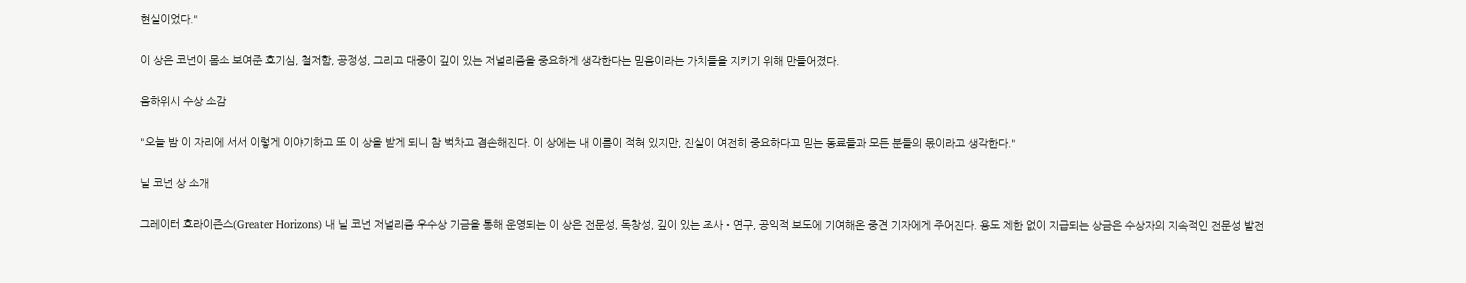현실이었다."

이 상은 코넌이 몸소 보여준 호기심, 철저함, 공정성, 그리고 대중이 깊이 있는 저널리즘을 중요하게 생각한다는 믿음이라는 가치들을 지키기 위해 만들어졌다.

음하위시 수상 소감

"오늘 밤 이 자리에 서서 이렇게 이야기하고 또 이 상을 받게 되니 참 벅차고 겸손해진다. 이 상에는 내 이름이 적혀 있지만, 진실이 여전히 중요하다고 믿는 동료들과 모든 분들의 몫이라고 생각한다."

닐 코넌 상 소개

그레이터 호라이즌스(Greater Horizons) 내 닐 코넌 저널리즘 우수상 기금을 통해 운영되는 이 상은 전문성, 독창성, 깊이 있는 조사•연구, 공익적 보도에 기여해온 중견 기자에게 주어진다. 용도 제한 없이 지급되는 상금은 수상자의 지속적인 전문성 발전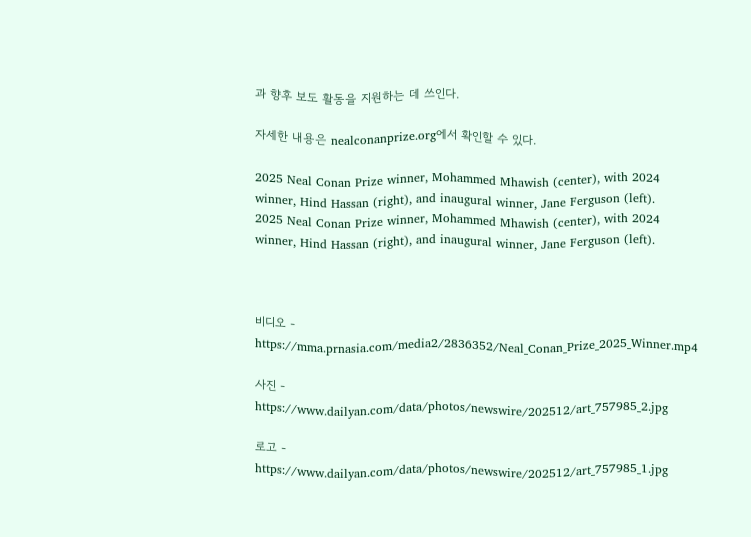과 향후 보도 활동을 지원하는 데 쓰인다.

자세한 내용은 nealconanprize.org에서 확인할 수 있다.

2025 Neal Conan Prize winner, Mohammed Mhawish (center), with 2024 winner, Hind Hassan (right), and inaugural winner, Jane Ferguson (left).
2025 Neal Conan Prize winner, Mohammed Mhawish (center), with 2024 winner, Hind Hassan (right), and inaugural winner, Jane Ferguson (left).



비디오 - https://mma.prnasia.com/media2/2836352/Neal_Conan_Prize_2025_Winner.mp4

사진 - https://www.dailyan.com/data/photos/newswire/202512/art_757985_2.jpg

로고 - https://www.dailyan.com/data/photos/newswire/202512/art_757985_1.jpg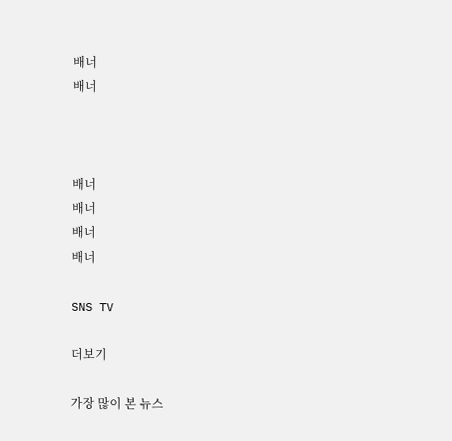배너
배너



배너
배너
배너
배너

SNS TV

더보기

가장 많이 본 뉴스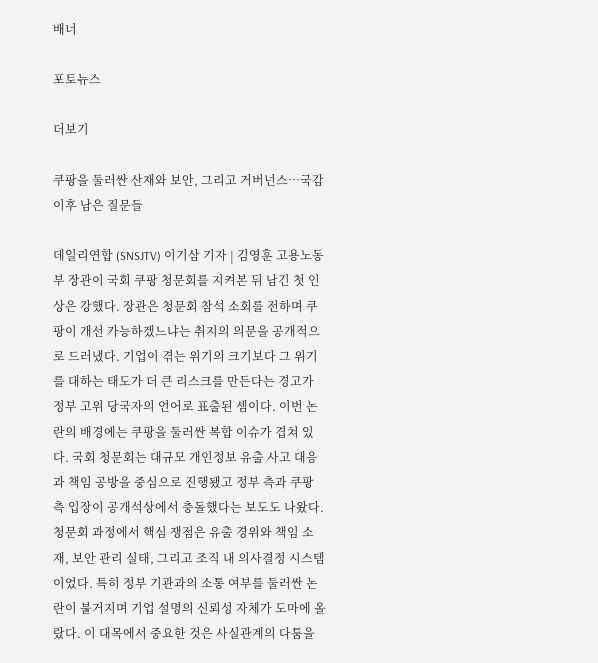배너

포토뉴스

더보기

쿠팡을 둘러싼 산재와 보안, 그리고 거버넌스…국감 이후 남은 질문들

데일리연합 (SNSJTV) 이기삼 기자 | 김영훈 고용노동부 장관이 국회 쿠팡 청문회를 지켜본 뒤 남긴 첫 인상은 강했다. 장관은 청문회 참석 소회를 전하며 쿠팡이 개선 가능하겠느냐는 취지의 의문을 공개적으로 드러냈다. 기업이 겪는 위기의 크기보다 그 위기를 대하는 태도가 더 큰 리스크를 만든다는 경고가 정부 고위 당국자의 언어로 표출된 셈이다. 이번 논란의 배경에는 쿠팡을 둘러싼 복합 이슈가 겹쳐 있다. 국회 청문회는 대규모 개인정보 유출 사고 대응과 책임 공방을 중심으로 진행됐고 정부 측과 쿠팡 측 입장이 공개석상에서 충돌했다는 보도도 나왔다. 청문회 과정에서 핵심 쟁점은 유출 경위와 책임 소재, 보안 관리 실태, 그리고 조직 내 의사결정 시스템이었다. 특히 정부 기관과의 소통 여부를 둘러싼 논란이 불거지며 기업 설명의 신뢰성 자체가 도마에 올랐다. 이 대목에서 중요한 것은 사실관계의 다툼을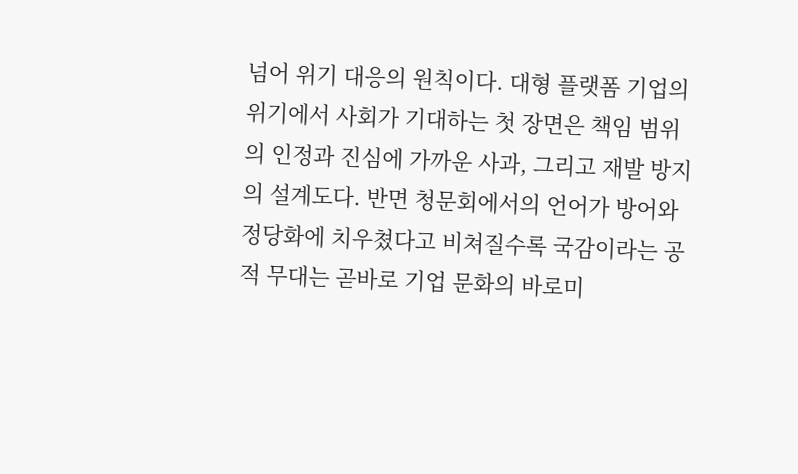넘어 위기 대응의 원칙이다. 대형 플랫폼 기업의 위기에서 사회가 기대하는 첫 장면은 책임 범위의 인정과 진심에 가까운 사과, 그리고 재발 방지의 설계도다. 반면 청문회에서의 언어가 방어와 정당화에 치우쳤다고 비쳐질수록 국감이라는 공적 무대는 곧바로 기업 문화의 바로미